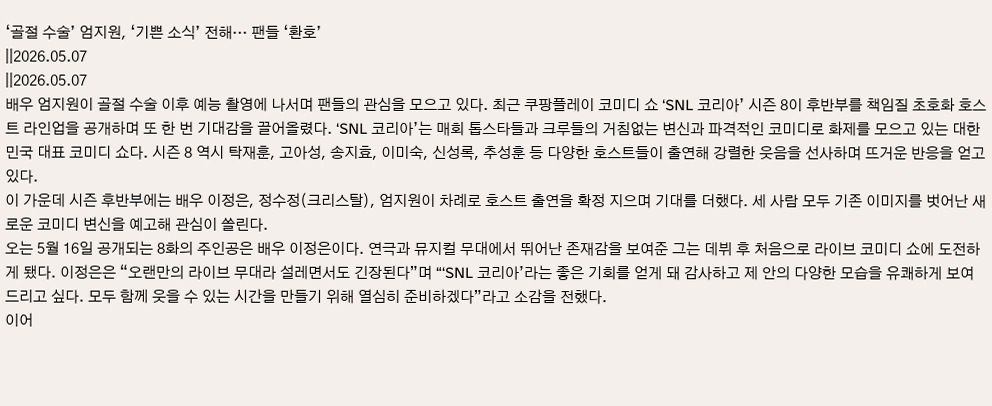‘골절 수술’ 엄지원, ‘기쁜 소식’ 전해… 팬들 ‘환호’
||2026.05.07
||2026.05.07
배우 엄지원이 골절 수술 이후 예능 촬영에 나서며 팬들의 관심을 모으고 있다. 최근 쿠팡플레이 코미디 쇼 ‘SNL 코리아’ 시즌 8이 후반부를 책임질 초호화 호스트 라인업을 공개하며 또 한 번 기대감을 끌어올렸다. ‘SNL 코리아’는 매회 톱스타들과 크루들의 거침없는 변신과 파격적인 코미디로 화제를 모으고 있는 대한민국 대표 코미디 쇼다. 시즌 8 역시 탁재훈, 고아성, 송지효, 이미숙, 신성록, 추성훈 등 다양한 호스트들이 출연해 강렬한 웃음을 선사하며 뜨거운 반응을 얻고 있다.
이 가운데 시즌 후반부에는 배우 이정은, 정수정(크리스탈), 엄지원이 차례로 호스트 출연을 확정 지으며 기대를 더했다. 세 사람 모두 기존 이미지를 벗어난 새로운 코미디 변신을 예고해 관심이 쏠린다.
오는 5월 16일 공개되는 8화의 주인공은 배우 이정은이다. 연극과 뮤지컬 무대에서 뛰어난 존재감을 보여준 그는 데뷔 후 처음으로 라이브 코미디 쇼에 도전하게 됐다. 이정은은 “오랜만의 라이브 무대라 설레면서도 긴장된다”며 “‘SNL 코리아’라는 좋은 기회를 얻게 돼 감사하고 제 안의 다양한 모습을 유쾌하게 보여드리고 싶다. 모두 함께 웃을 수 있는 시간을 만들기 위해 열심히 준비하겠다”라고 소감을 전했다.
이어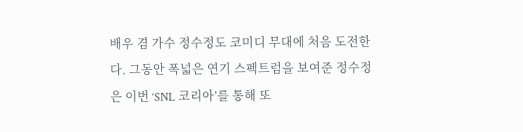배우 겸 가수 정수정도 코미디 무대에 처음 도전한다. 그동안 폭넓은 연기 스펙트럼을 보여준 정수정은 이번 ‘SNL 코리아’를 통해 또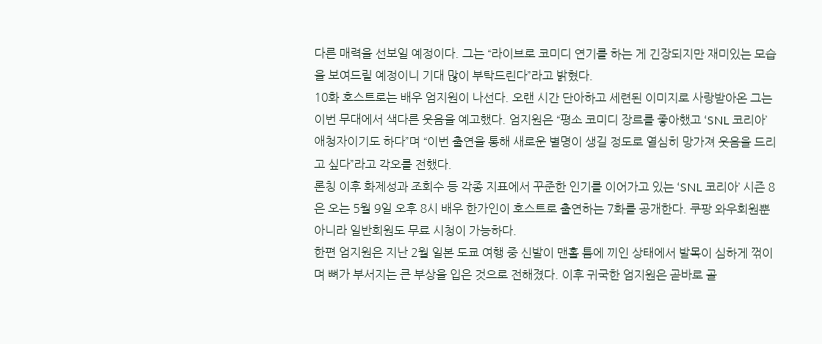다른 매력을 선보일 예정이다. 그는 “라이브로 코미디 연기를 하는 게 긴장되지만 재미있는 모습을 보여드릴 예정이니 기대 많이 부탁드린다”라고 밝혔다.
10화 호스트로는 배우 엄지원이 나선다. 오랜 시간 단아하고 세련된 이미지로 사랑받아온 그는 이번 무대에서 색다른 웃음을 예고했다. 엄지원은 “평소 코미디 장르를 좋아했고 ‘SNL 코리아’ 애청자이기도 하다”며 “이번 출연을 통해 새로운 별명이 생길 정도로 열심히 망가져 웃음을 드리고 싶다”라고 각오를 전했다.
론칭 이후 화제성과 조회수 등 각종 지표에서 꾸준한 인기를 이어가고 있는 ‘SNL 코리아’ 시즌 8은 오는 5월 9일 오후 8시 배우 한가인이 호스트로 출연하는 7화를 공개한다. 쿠팡 와우회원뿐 아니라 일반회원도 무료 시청이 가능하다.
한편 엄지원은 지난 2월 일본 도쿄 여행 중 신발이 맨홀 틈에 끼인 상태에서 발목이 심하게 꺾이며 뼈가 부서지는 큰 부상을 입은 것으로 전해졌다. 이후 귀국한 엄지원은 곧바로 골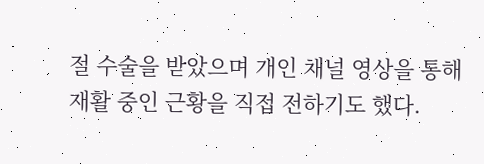절 수술을 받았으며 개인 채널 영상을 통해 재활 중인 근황을 직접 전하기도 했다.